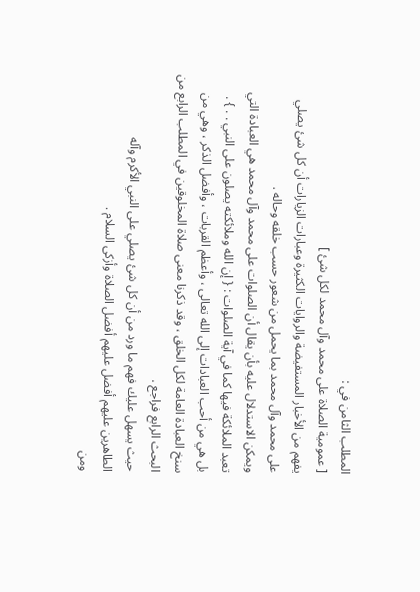المطلب الثامن في :
[ عمومية الصلاة على محمد وآل محمد لكل شئ ]
يفهم من الأخبار المستفيضة والروايات الكثيرة وعبارات الزيارات أن كل شئ يصلي
على محمد وآل محمد بما يحمل من شعور حسب خلقه وحاله .
ويمكن الاستدلال عليه بأن يقال أن الصلوات على محمد وآل محمد هي العبادة التي
تعبد الملائكة فيها كما في آية الصلوات : { إن الله وملائكته يصلون على النبي . . } .
بل هي من أحب العبادات إلى الله تعالى ، وأعظم القربات ، وأفضل الذكر ، وهي من
سنخ العبادة العامة لكل الخلق ، وقد ذكرنا معنى صلاة المخلوقين في المطلب الرابع من
البحث الرابع فراجع .
حيث يسهل عليك فهم ما ورد من أن كل شئ يصلي على النبي الأكرم وآله
الطاهرين عليهم أفضل عليهم أفضل الصلاة وأزكى السلام .
ومن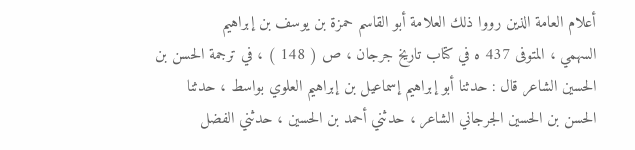أعلام العامة الذين رووا ذلك العلامة أبو القاسم حمزة بن يوسف بن إبراهيم
السهمي ، المتوفى 437 ه في كتاب تاريخ جرجان ، ص ( 148 ) ، في ترجمة الحسن بن
الحسين الشاعر قال : حدثنا أبو إبراهيم إسماعيل بن إبراهيم العلوي بواسط ، حدثنا
الحسن بن الحسين الجرجاني الشاعر ، حدثني أحمد بن الحسين ، حدثني الفضل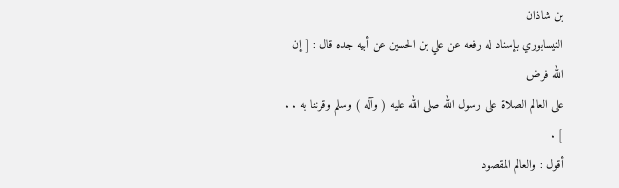بن شاذان
النيسابوري بإسناد له رفعه عن علي بن الحسين عن أبيه جده قال : [ إن الله فرض
على العالم الصلاة على رسول الله صلى الله عليه ( وآله ) وسلم وقرننا به . . ] .
أقول : والعالم المقصود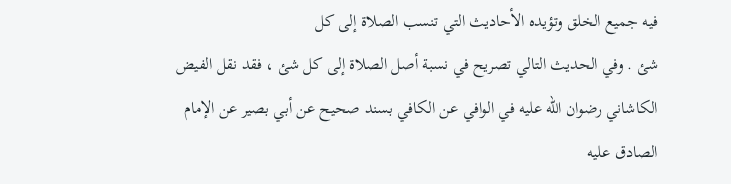فيه جميع الخلق وتؤيده الأحاديث التي تنسب الصلاة إلى كل
شئ . وفي الحديث التالي تصريح في نسبة أصل الصلاة إلى كل شئ ، فقد نقل الفيض
الكاشاني رضوان الله عليه في الوافي عن الكافي بسند صحيح عن أبي بصير عن الإمام
الصادق عليه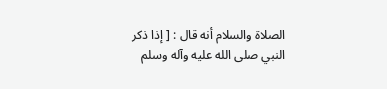الصلاة والسلام أنه قال : [ إذا ذكر النبي صلى الله عليه وآله وسلم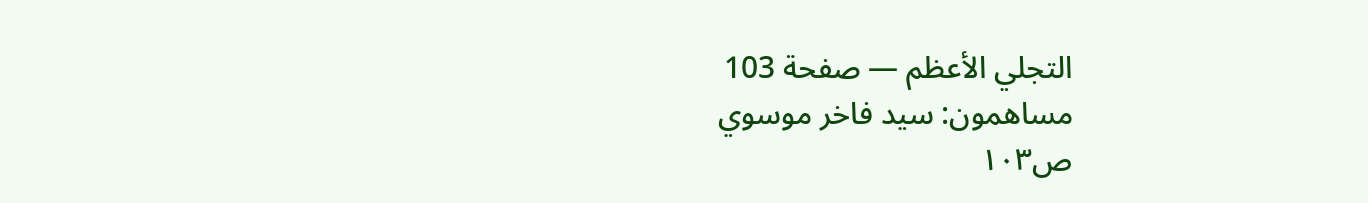التجلي الأعظم — صفحة 103
مساهمون: سيد فاخر موسوي
ص١٠٣